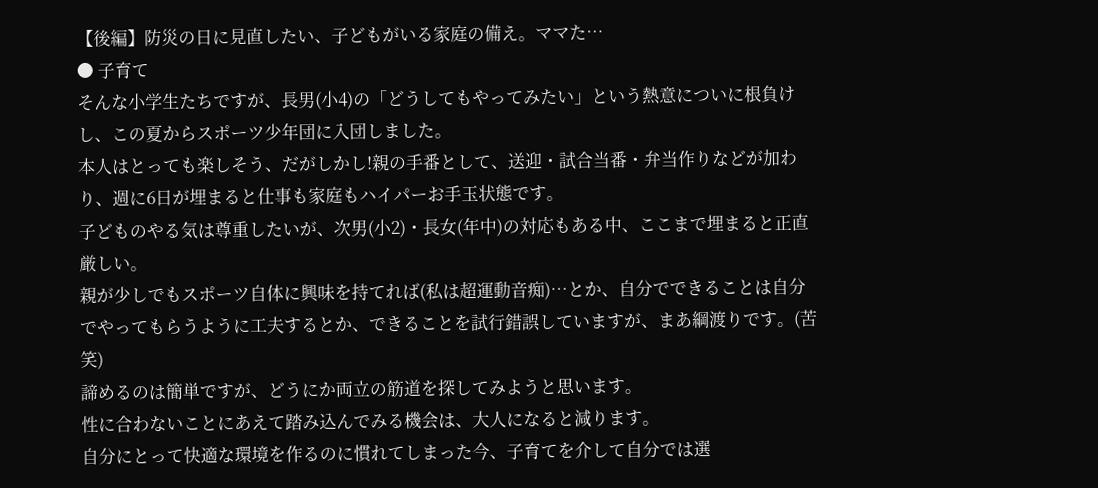【後編】防災の日に見直したい、子どもがいる家庭の備え。ママた…
● 子育て
そんな小学生たちですが、長男(小4)の「どうしてもやってみたい」という熱意についに根負けし、この夏からスポーツ少年団に入団しました。
本人はとっても楽しそう、だがしかし!親の手番として、送迎・試合当番・弁当作りなどが加わり、週に6日が埋まると仕事も家庭もハイパーお手玉状態です。
子どものやる気は尊重したいが、次男(小2)・長女(年中)の対応もある中、ここまで埋まると正直厳しい。
親が少しでもスポーツ自体に興味を持てれば(私は超運動音痴)…とか、自分でできることは自分でやってもらうように工夫するとか、できることを試行錯誤していますが、まあ綱渡りです。(苦笑)
諦めるのは簡単ですが、どうにか両立の筋道を探してみようと思います。
性に合わないことにあえて踏み込んでみる機会は、大人になると減ります。
自分にとって快適な環境を作るのに慣れてしまった今、子育てを介して自分では選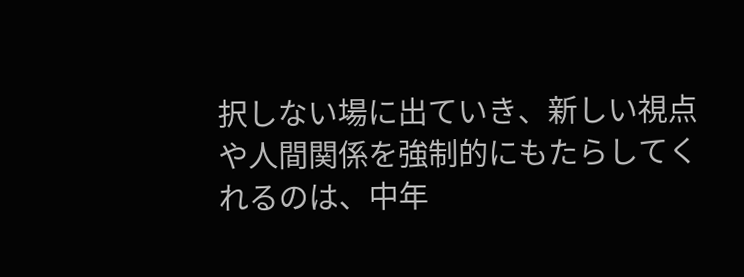択しない場に出ていき、新しい視点や人間関係を強制的にもたらしてくれるのは、中年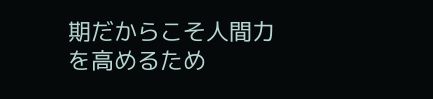期だからこそ人間力を高めるため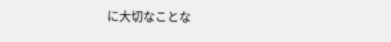に大切なことな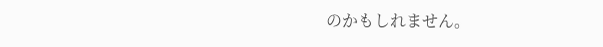のかもしれません。